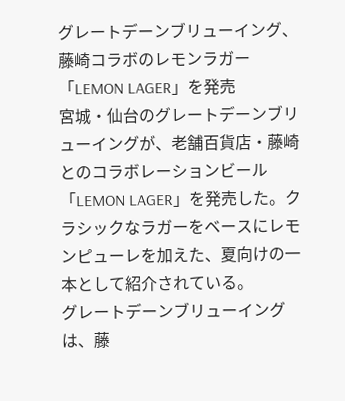グレートデーンブリューイング、藤崎コラボのレモンラガー「LEMON LAGER」を発売
宮城・仙台のグレートデーンブリューイングが、老舗百貨店・藤崎とのコラボレーションビール「LEMON LAGER」を発売した。クラシックなラガーをベースにレモンピューレを加えた、夏向けの一本として紹介されている。
グレートデーンブリューイングは、藤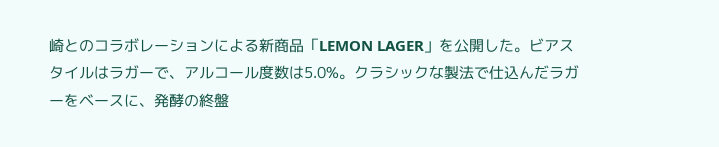崎とのコラボレーションによる新商品「LEMON LAGER」を公開した。ビアスタイルはラガーで、アルコール度数は5.0%。クラシックな製法で仕込んだラガーをベースに、発酵の終盤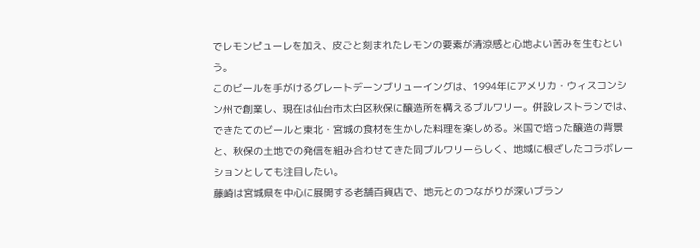でレモンピューレを加え、皮ごと刻まれたレモンの要素が清涼感と心地よい苦みを生むという。
このビールを手がけるグレートデーンブリューイングは、1994年にアメリカ・ウィスコンシン州で創業し、現在は仙台市太白区秋保に醸造所を構えるブルワリー。併設レストランでは、できたてのビールと東北・宮城の食材を生かした料理を楽しめる。米国で培った醸造の背景と、秋保の土地での発信を組み合わせてきた同ブルワリーらしく、地域に根ざしたコラボレーションとしても注目したい。
藤崎は宮城県を中心に展開する老舗百貨店で、地元とのつながりが深いブラン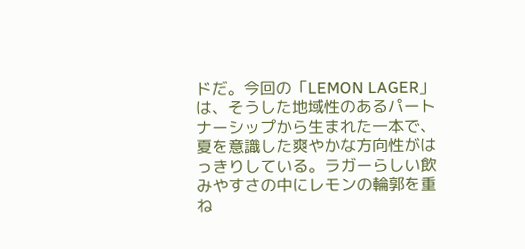ドだ。今回の「LEMON LAGER」は、そうした地域性のあるパートナーシップから生まれた一本で、夏を意識した爽やかな方向性がはっきりしている。ラガーらしい飲みやすさの中にレモンの輪郭を重ね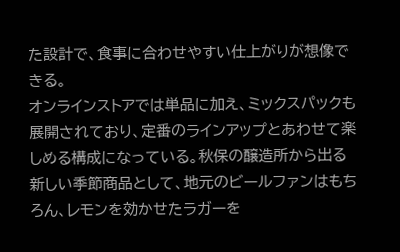た設計で、食事に合わせやすい仕上がりが想像できる。
オンラインストアでは単品に加え、ミックスパックも展開されており、定番のラインアップとあわせて楽しめる構成になっている。秋保の醸造所から出る新しい季節商品として、地元のビールファンはもちろん、レモンを効かせたラガーを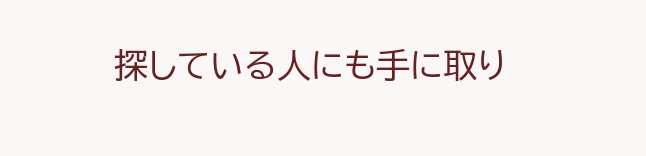探している人にも手に取り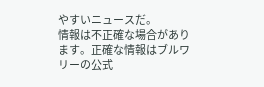やすいニュースだ。
情報は不正確な場合があります。正確な情報はブルワリーの公式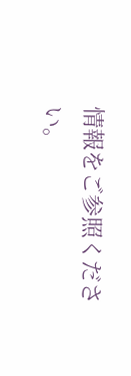情報をご参照ください。